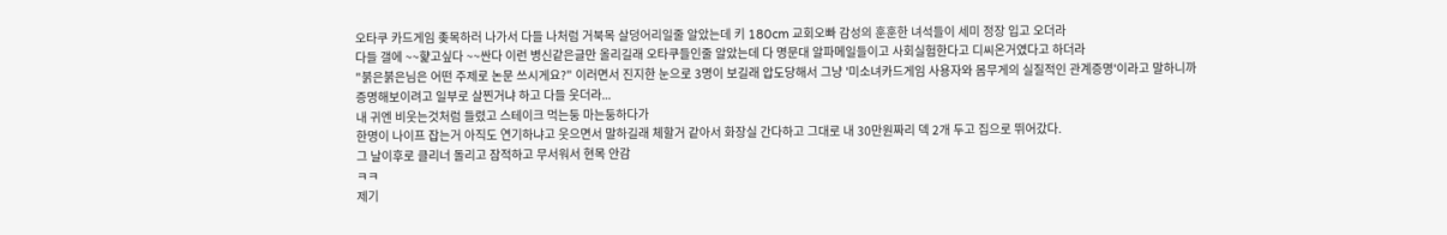오타쿠 카드게임 좆목하러 나가서 다들 나처럼 거북목 살덩어리일줄 알았는데 키 180cm 교회오빠 감성의 훈훈한 녀석들이 세미 정장 입고 오더라
다들 갤에 ~~햝고싶다 ~~싼다 이런 병신같은글만 올리길래 오타쿠들인줄 알았는데 다 명문대 알파메일들이고 사회실험한다고 디씨온거였다고 하더라
"붉은붉은님은 어떤 주제로 논문 쓰시게요?" 이러면서 진지한 눈으로 3명이 보길래 압도당해서 그냥 '미소녀카드게임 사용자와 몸무게의 실질적인 관계증명'이라고 말하니까
증명해보이려고 일부로 살찐거냐 하고 다들 웃더라...
내 귀엔 비웃는것처럼 들렸고 스테이크 먹는둥 마는둥하다가
한명이 나이프 잡는거 아직도 연기하냐고 웃으면서 말하길래 체할거 같아서 화장실 간다하고 그대로 내 30만원짜리 덱 2개 두고 집으로 뛰어갔다.
그 날이후로 클리너 돌리고 잠적하고 무서워서 현목 안감
ㅋㅋ
제기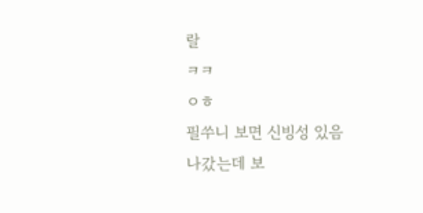랄
ㅋㅋ
ㅇㅎ
필쑤니 보면 신빙성 있음
나갔는데 보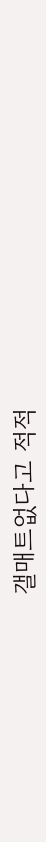갤매트없다고 적적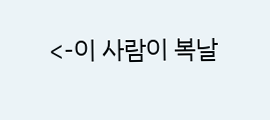<-이 사람이 복날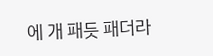에 개 패듯 패더라